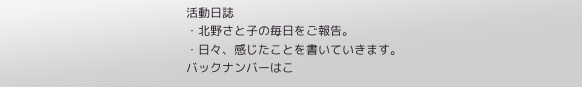活動日誌
・北野さと子の毎日をご報告。
・日々、感じたことを書いていきます。
バックナンバーはこ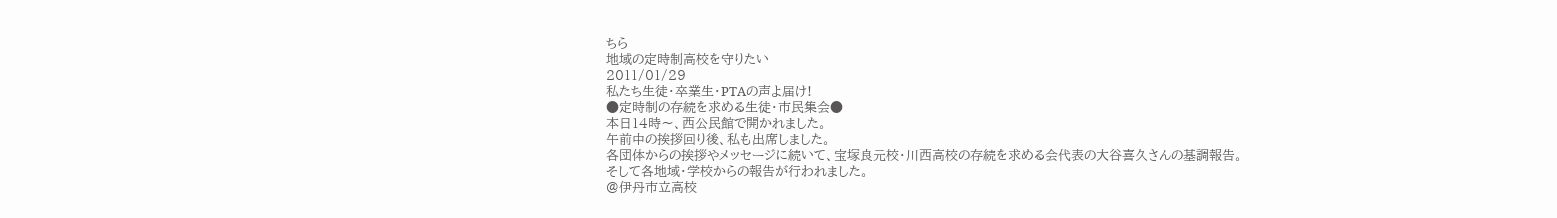ちら
地域の定時制高校を守りたい
2011/01/29
私たち生徒・卒業生・PTAの声よ届け!
●定時制の存続を求める生徒・市民集会●
本日14時〜、西公民館で開かれました。
午前中の挨拶回り後、私も出席しました。
各団体からの挨拶やメッセージに続いて、宝塚良元校・川西高校の存続を求める会代表の大谷喜久さんの基調報告。
そして各地域・学校からの報告が行われました。
@伊丹市立高校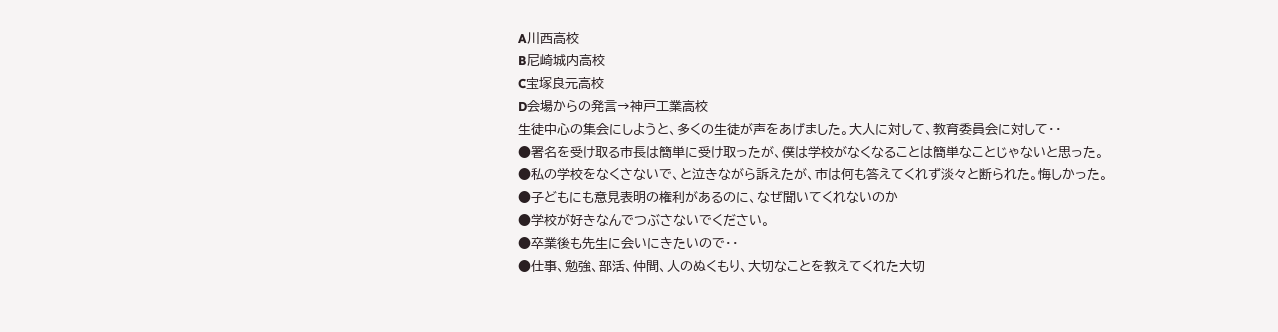A川西高校
B尼崎城内高校
C宝塚良元高校
D会場からの発言→神戸工業高校
生徒中心の集会にしようと、多くの生徒が声をあげました。大人に対して、教育委員会に対して・・
●署名を受け取る市長は簡単に受け取ったが、僕は学校がなくなることは簡単なことじゃないと思った。
●私の学校をなくさないで、と泣きながら訴えたが、市は何も答えてくれず淡々と断られた。悔しかった。
●子どもにも意見表明の権利があるのに、なぜ聞いてくれないのか
●学校が好きなんでつぶさないでください。
●卒業後も先生に会いにきたいので・・
●仕事、勉強、部活、仲間、人のぬくもり、大切なことを教えてくれた大切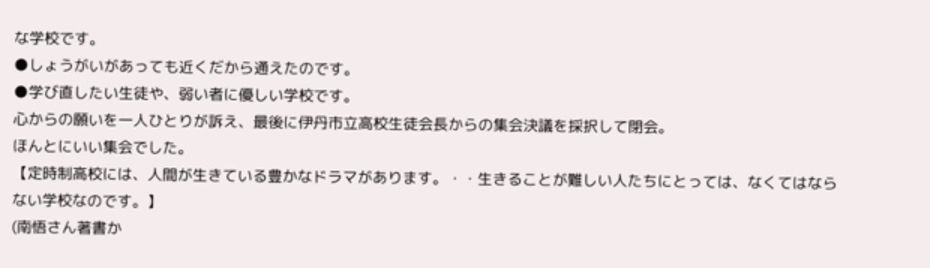な学校です。
●しょうがいがあっても近くだから通えたのです。
●学び直したい生徒や、弱い者に優しい学校です。
心からの願いを一人ひとりが訴え、最後に伊丹市立高校生徒会長からの集会決議を採択して閉会。
ほんとにいい集会でした。
【定時制高校には、人間が生きている豊かなドラマがあります。・・生きることが難しい人たちにとっては、なくてはならない学校なのです。】
(南悟さん著書か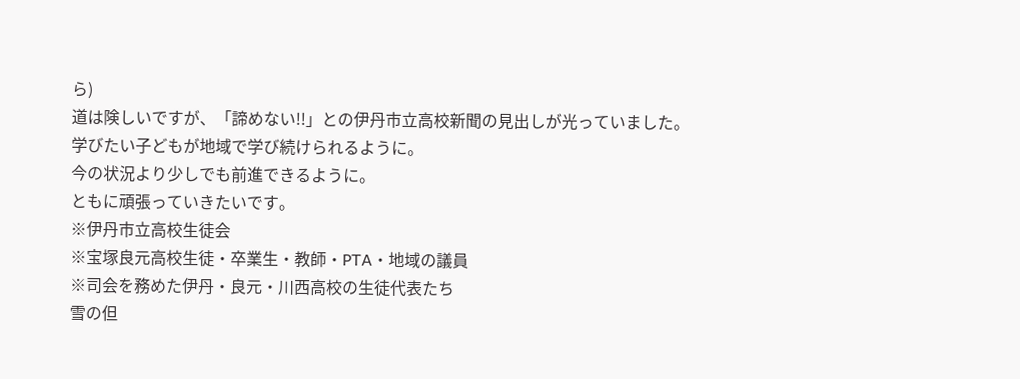ら)
道は険しいですが、「諦めない!!」との伊丹市立高校新聞の見出しが光っていました。
学びたい子どもが地域で学び続けられるように。
今の状況より少しでも前進できるように。
ともに頑張っていきたいです。
※伊丹市立高校生徒会
※宝塚良元高校生徒・卒業生・教師・PTA・地域の議員
※司会を務めた伊丹・良元・川西高校の生徒代表たち
雪の但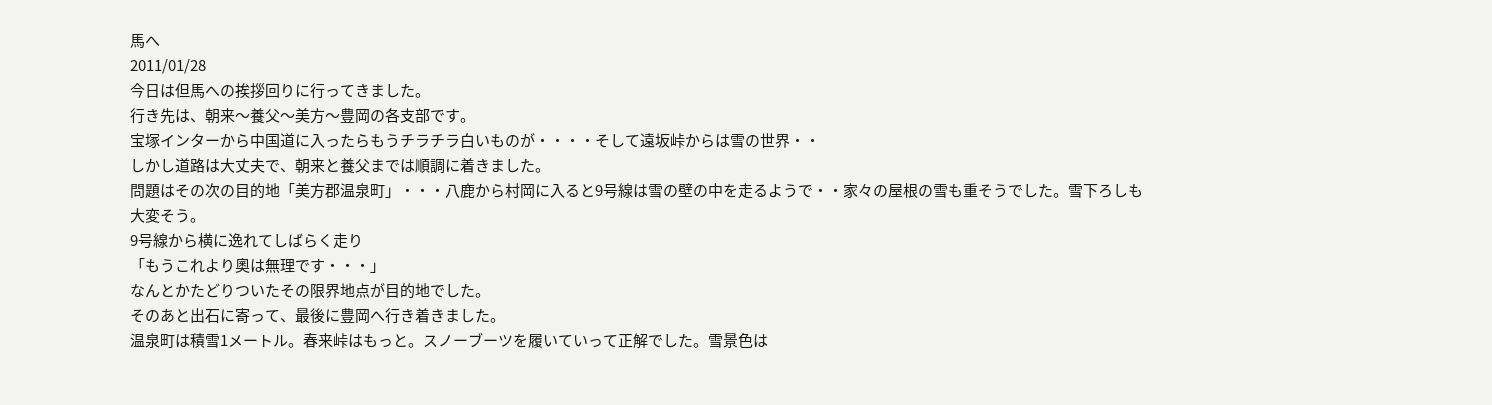馬へ
2011/01/28
今日は但馬への挨拶回りに行ってきました。
行き先は、朝来〜養父〜美方〜豊岡の各支部です。
宝塚インターから中国道に入ったらもうチラチラ白いものが・・・・そして遠坂峠からは雪の世界・・
しかし道路は大丈夫で、朝来と養父までは順調に着きました。
問題はその次の目的地「美方郡温泉町」・・・八鹿から村岡に入ると9号線は雪の壁の中を走るようで・・家々の屋根の雪も重そうでした。雪下ろしも大変そう。
9号線から横に逸れてしばらく走り
「もうこれより奧は無理です・・・」
なんとかたどりついたその限界地点が目的地でした。
そのあと出石に寄って、最後に豊岡へ行き着きました。
温泉町は積雪1メートル。春来峠はもっと。スノーブーツを履いていって正解でした。雪景色は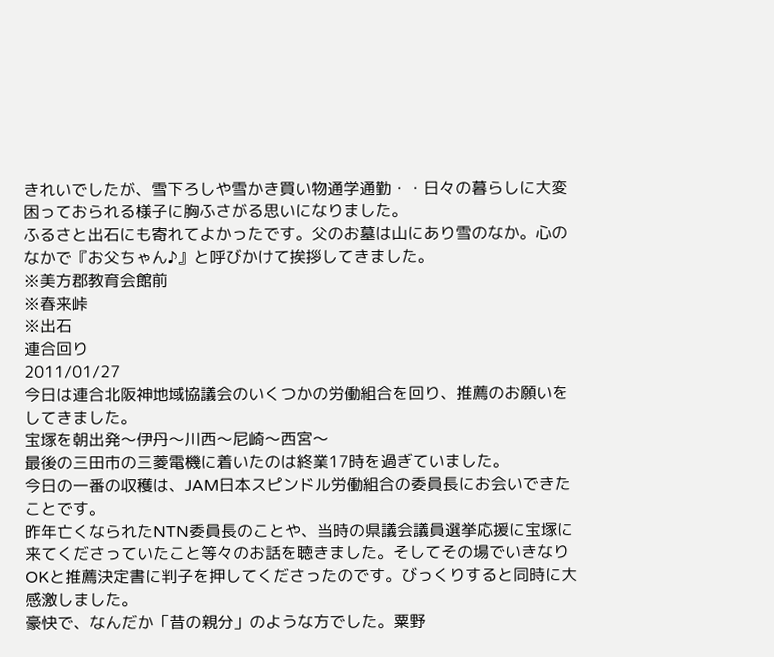きれいでしたが、雪下ろしや雪かき買い物通学通勤・・日々の暮らしに大変困っておられる様子に胸ふさがる思いになりました。
ふるさと出石にも寄れてよかったです。父のお墓は山にあり雪のなか。心のなかで『お父ちゃん♪』と呼びかけて挨拶してきました。
※美方郡教育会館前
※春来峠
※出石
連合回り
2011/01/27
今日は連合北阪神地域協議会のいくつかの労働組合を回り、推薦のお願いをしてきました。
宝塚を朝出発〜伊丹〜川西〜尼崎〜西宮〜
最後の三田市の三菱電機に着いたのは終業17時を過ぎていました。
今日の一番の収穫は、JAM日本スピンドル労働組合の委員長にお会いできたことです。
昨年亡くなられたNTN委員長のことや、当時の県議会議員選挙応援に宝塚に来てくださっていたこと等々のお話を聴きました。そしてその場でいきなりOKと推薦決定書に判子を押してくださったのです。びっくりすると同時に大感激しました。
豪快で、なんだか「昔の親分」のような方でした。粟野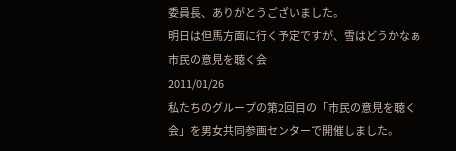委員長、ありがとうございました。
明日は但馬方面に行く予定ですが、雪はどうかなぁ
市民の意見を聴く会
2011/01/26
私たちのグループの第2回目の「市民の意見を聴く会」を男女共同参画センターで開催しました。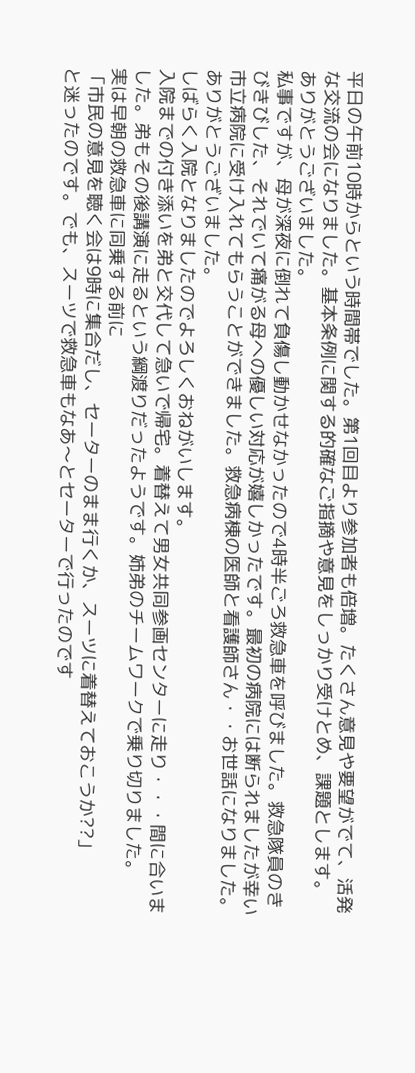平日の午前10時からという時間帯でした。第1回目より参加者も倍増。たくさん意見や要望がでて、活発な交流の会になりました。基本条例に関する的確なご指摘や意見をしっかり受けとめ、課題とします。
ありがとうございました。
私事ですが、母が深夜に倒れて負傷し動かせなかったので4時半ごろ救急車を呼びました。救急隊員のきびきびした、それでいて痛がる母への優しい対応が嬉しかったです。最初の病院には断られましたが幸い市立病院に受け入れてもらうことができました。救急病棟の医師と看護師さん・・お世話になりました。ありがとうございました。
しばらく入院となりましたのでよろしくおねがいします。
入院までの付き添いを弟と交代して急いで帰宅。着替えて男女共同参画センターに走り・・・間に合いました。弟もその後講演に走るという綱渡りだったようです。姉弟のチームワークで乗り切りました。
実は早朝の救急車に同乗する前に
「市民の意見を聴く会は9時に集合だし、セーターのまま行くか、スーツに着替えておこうか??」
と迷ったのです。でも、スーツで救急車もなあ〜とセーターで行ったのです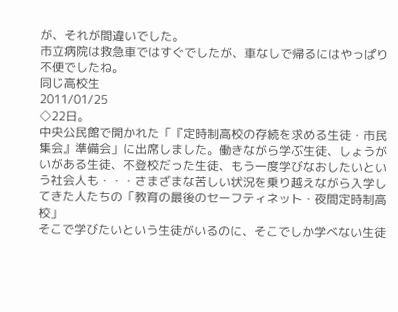が、それが間違いでした。
市立病院は救急車ではすぐでしたが、車なしで帰るにはやっぱり不便でしたね。
同じ高校生
2011/01/25
◇22日。
中央公民館で開かれた「『定時制高校の存続を求める生徒・市民集会』準備会」に出席しました。働きながら学ぶ生徒、しょうがいがある生徒、不登校だった生徒、もう一度学びなおしたいという社会人も・・・さまざまな苦しい状況を乗り越えながら入学してきた人たちの「教育の最後のセーフティネット・夜間定時制高校」
そこで学びたいという生徒がいるのに、そこでしか学べない生徒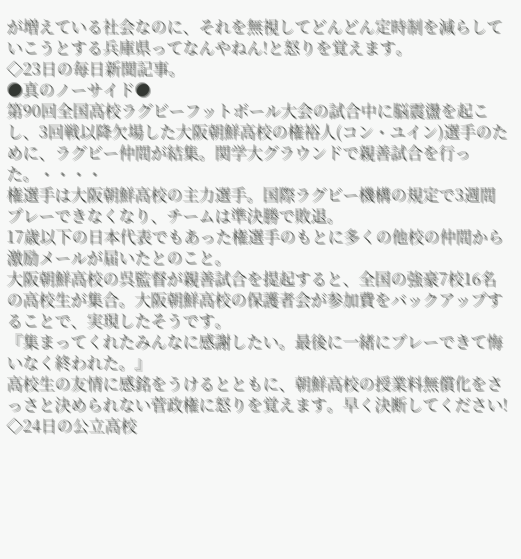が増えている社会なのに、それを無視してどんどん定時制を減らしていこうとする兵庫県ってなんやねん!と怒りを覚えます。
◇23日の毎日新聞記事。
●真のノーサイド●
第90回全国高校ラグビーフットボール大会の試合中に脳震盪を起こし、3回戦以降欠場した大阪朝鮮高校の権裕人(コン・ユイン)選手のために、ラグビー仲間が結集。関学大グラウンドで親善試合を行った。・・・・
権選手は大阪朝鮮高校の主力選手。国際ラグビー機構の規定で3週間プレーできなくなり、チームは準決勝で敗退。
17歳以下の日本代表でもあった権選手のもとに多くの他校の仲間から激励メールが届いたとのこと。
大阪朝鮮高校の呉監督が親善試合を提起すると、全国の強豪7校16名の高校生が集合。大阪朝鮮高校の保護者会が参加費をバックアップすることで、実現したそうです。
『集まってくれたみんなに感謝したい。最後に一緒にプレーできて悔いなく終われた。』
高校生の友情に感銘をうけるとともに、朝鮮高校の授業料無償化をさっさと決められない菅政権に怒りを覚えます。早く決断してください!
◇24日の公立高校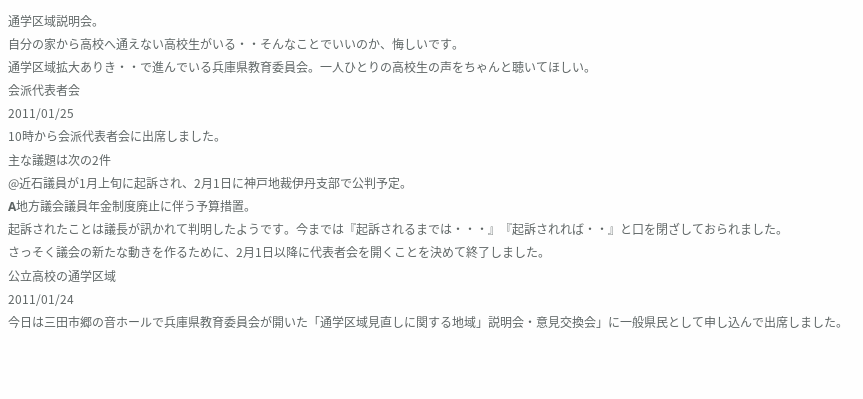通学区域説明会。
自分の家から高校へ通えない高校生がいる・・そんなことでいいのか、悔しいです。
通学区域拡大ありき・・で進んでいる兵庫県教育委員会。一人ひとりの高校生の声をちゃんと聴いてほしい。
会派代表者会
2011/01/25
10時から会派代表者会に出席しました。
主な議題は次の2件
@近石議員が1月上旬に起訴され、2月1日に神戸地裁伊丹支部で公判予定。
A地方議会議員年金制度廃止に伴う予算措置。
起訴されたことは議長が訊かれて判明したようです。今までは『起訴されるまでは・・・』『起訴されれば・・』と口を閉ざしておられました。
さっそく議会の新たな動きを作るために、2月1日以降に代表者会を開くことを決めて終了しました。
公立高校の通学区域
2011/01/24
今日は三田市郷の音ホールで兵庫県教育委員会が開いた「通学区域見直しに関する地域」説明会・意見交換会」に一般県民として申し込んで出席しました。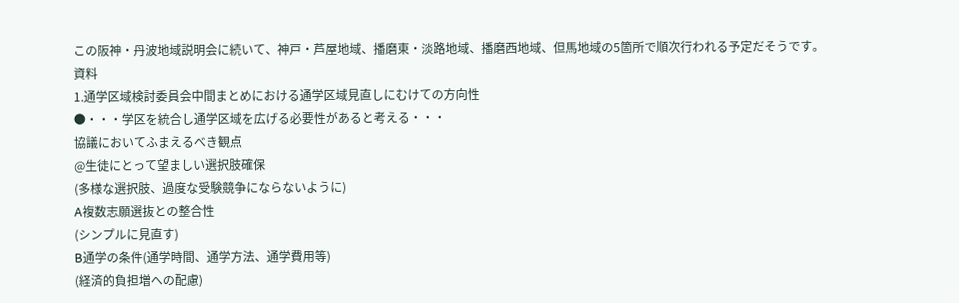この阪神・丹波地域説明会に続いて、神戸・芦屋地域、播磨東・淡路地域、播磨西地域、但馬地域の5箇所で順次行われる予定だそうです。
資料
1.通学区域検討委員会中間まとめにおける通学区域見直しにむけての方向性
●・・・学区を統合し通学区域を広げる必要性があると考える・・・
協議においてふまえるべき観点
@生徒にとって望ましい選択肢確保
(多様な選択肢、過度な受験競争にならないように)
A複数志願選抜との整合性
(シンプルに見直す)
B通学の条件(通学時間、通学方法、通学費用等)
(経済的負担増への配慮)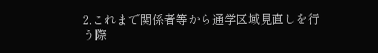2.これまで関係者等から通学区域見直しを行う際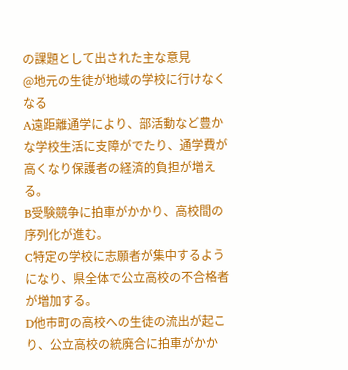の課題として出された主な意見
@地元の生徒が地域の学校に行けなくなる
A遠距離通学により、部活動など豊かな学校生活に支障がでたり、通学費が高くなり保護者の経済的負担が増える。
B受験競争に拍車がかかり、高校間の序列化が進む。
C特定の学校に志願者が集中するようになり、県全体で公立高校の不合格者が増加する。
D他市町の高校への生徒の流出が起こり、公立高校の統廃合に拍車がかか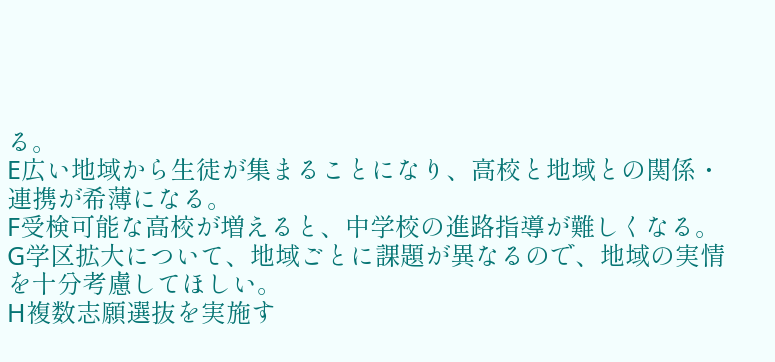る。
E広い地域から生徒が集まることになり、高校と地域との関係・連携が希薄になる。
F受検可能な高校が増えると、中学校の進路指導が難しくなる。
G学区拡大について、地域ごとに課題が異なるので、地域の実情を十分考慮してほしい。
H複数志願選抜を実施す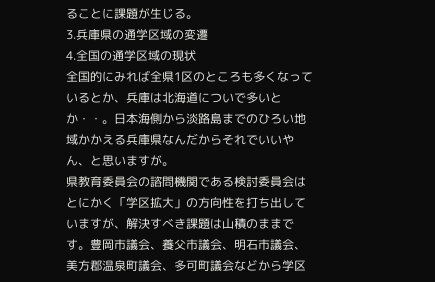ることに課題が生じる。
3.兵庫県の通学区域の変遷
4.全国の通学区域の現状
全国的にみれば全県1区のところも多くなっているとか、兵庫は北海道についで多いとか・・。日本海側から淡路島までのひろい地域かかえる兵庫県なんだからそれでいいやん、と思いますが。
県教育委員会の諮問機関である検討委員会はとにかく「学区拡大」の方向性を打ち出していますが、解決すべき課題は山積のままです。豊岡市議会、養父市議会、明石市議会、美方郡温泉町議会、多可町議会などから学区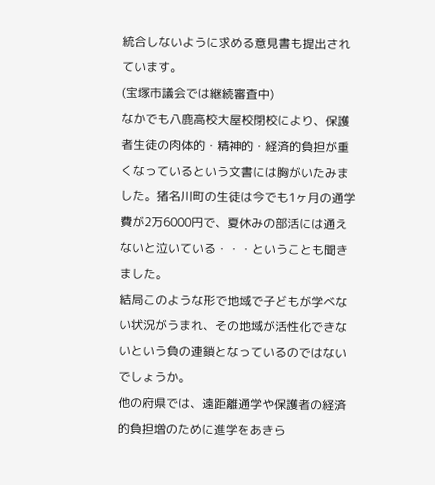統合しないように求める意見書も提出されています。
(宝塚市議会では継続審査中)
なかでも八鹿高校大屋校閉校により、保護者生徒の肉体的・精神的・経済的負担が重くなっているという文書には胸がいたみました。猪名川町の生徒は今でも1ヶ月の通学費が2万6000円で、夏休みの部活には通えないと泣いている・・・ということも聞きました。
結局このような形で地域で子どもが学べない状況がうまれ、その地域が活性化できないという負の連鎖となっているのではないでしょうか。
他の府県では、遠距離通学や保護者の経済的負担増のために進学をあきら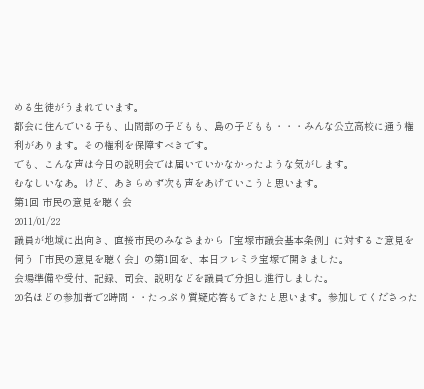める生徒がうまれています。
都会に住んでいる子も、山間部の子どもも、島の子どもも・・・みんな公立高校に通う権利があります。その権利を保障すべきです。
でも、こんな声は今日の説明会では届いていかなかったような気がします。
むなしいなあ。けど、あきらめず次も声をあげていこうと思います。
第1回 市民の意見を聴く会
2011/01/22
議員が地域に出向き、直接市民のみなさまから「宝塚市議会基本条例」に対するご意見を伺う「市民の意見を聴く会」の第1回を、本日フレミラ宝塚で開きました。
会場準備や受付、記録、司会、説明などを議員で分担し進行しました。
20名ほどの参加者で2時間・・たっぷり質疑応答もできたと思います。参加してくださった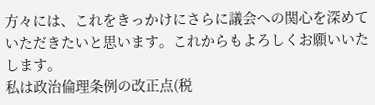方々には、これをきっかけにさらに議会への関心を深めていただきたいと思います。これからもよろしくお願いいたします。
私は政治倫理条例の改正点(税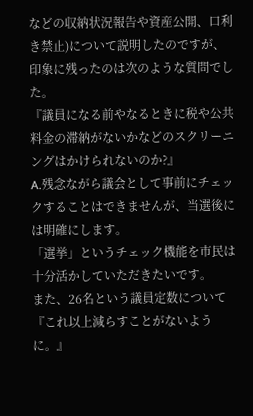などの収納状況報告や資産公開、口利き禁止)について説明したのですが、印象に残ったのは次のような質問でした。
『議員になる前やなるときに税や公共料金の滞納がないかなどのスクリーニングはかけられないのか?』
A.残念ながら議会として事前にチェックすることはできませんが、当選後には明確にします。
「選挙」というチェック機能を市民は十分活かしていただきたいです。
また、26名という議員定数について
『これ以上減らすことがないように。』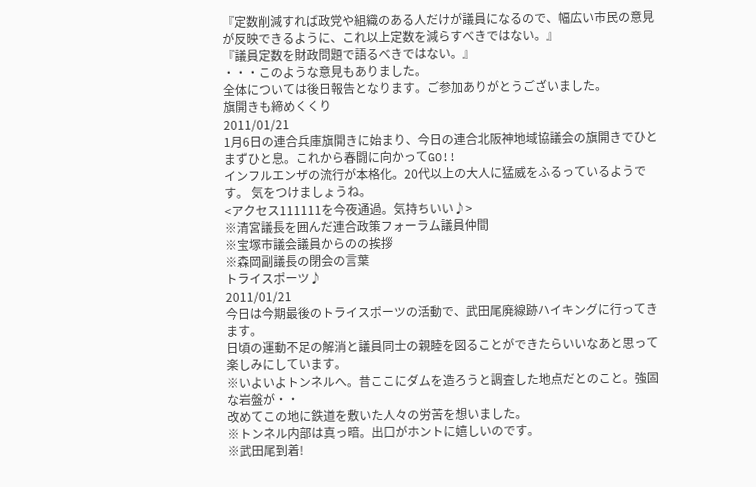『定数削減すれば政党や組織のある人だけが議員になるので、幅広い市民の意見が反映できるように、これ以上定数を減らすべきではない。』
『議員定数を財政問題で語るべきではない。』
・・・このような意見もありました。
全体については後日報告となります。ご参加ありがとうございました。
旗開きも締めくくり
2011/01/21
1月6日の連合兵庫旗開きに始まり、今日の連合北阪神地域協議会の旗開きでひとまずひと息。これから春闘に向かってGO!!
インフルエンザの流行が本格化。20代以上の大人に猛威をふるっているようです。 気をつけましょうね。
<アクセス111111を今夜通過。気持ちいい♪>
※清宮議長を囲んだ連合政策フォーラム議員仲間
※宝塚市議会議員からのの挨拶
※森岡副議長の閉会の言葉
トライスポーツ♪
2011/01/21
今日は今期最後のトライスポーツの活動で、武田尾廃線跡ハイキングに行ってきます。
日頃の運動不足の解消と議員同士の親睦を図ることができたらいいなあと思って楽しみにしています。
※いよいよトンネルへ。昔ここにダムを造ろうと調査した地点だとのこと。強固な岩盤が・・
改めてこの地に鉄道を敷いた人々の労苦を想いました。
※トンネル内部は真っ暗。出口がホントに嬉しいのです。
※武田尾到着!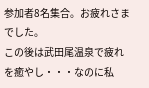参加者8名集合。お疲れさまでした。
この後は武田尾温泉で疲れを癒やし・・・なのに私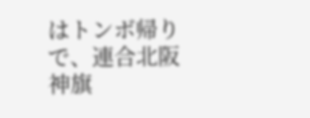はトンボ帰りで、連合北阪神旗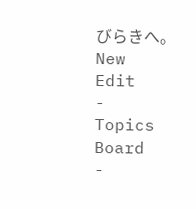びらきへ。
New
Edit
-
Topics Board
-